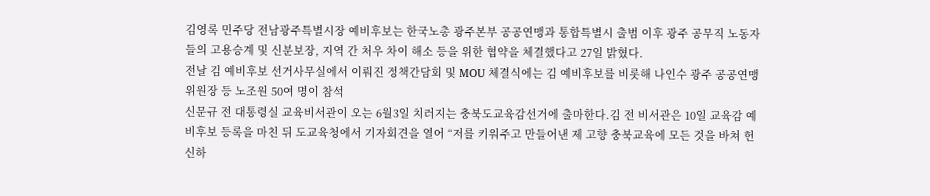김영록 민주당 전남광주특별시장 예비후보는 한국노총 광주본부 공공연맹과 통합특별시 출범 이후 광주 공무직 노동자들의 고용승계 및 신분보장, 지역 간 처우 차이 해소 등을 위한 협약을 체결했다고 27일 밝혔다.
전날 김 예비후보 선거사무실에서 이뤄진 정책간담회 및 MOU 체결식에는 김 예비후보를 비롯해 나인수 광주 공공연맹 위원장 등 노조원 50여 명이 참석
신문규 전 대통령실 교육비서관이 오는 6월3일 치러지는 충북도교육감선거에 출마한다.김 전 비서관은 10일 교육감 예비후보 등록을 마친 뒤 도교육청에서 기자회견을 열어 “저를 키워주고 만들어낸 제 고향 충북교육에 모든 것을 바쳐 헌신하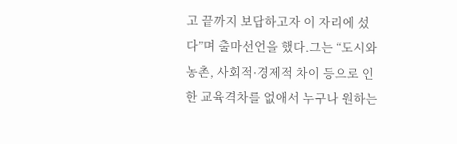고 끝까지 보답하고자 이 자리에 섰다”며 출마선언을 했다.그는 “도시와 농촌, 사회적·경제적 차이 등으로 인한 교육격차를 없애서 누구나 원하는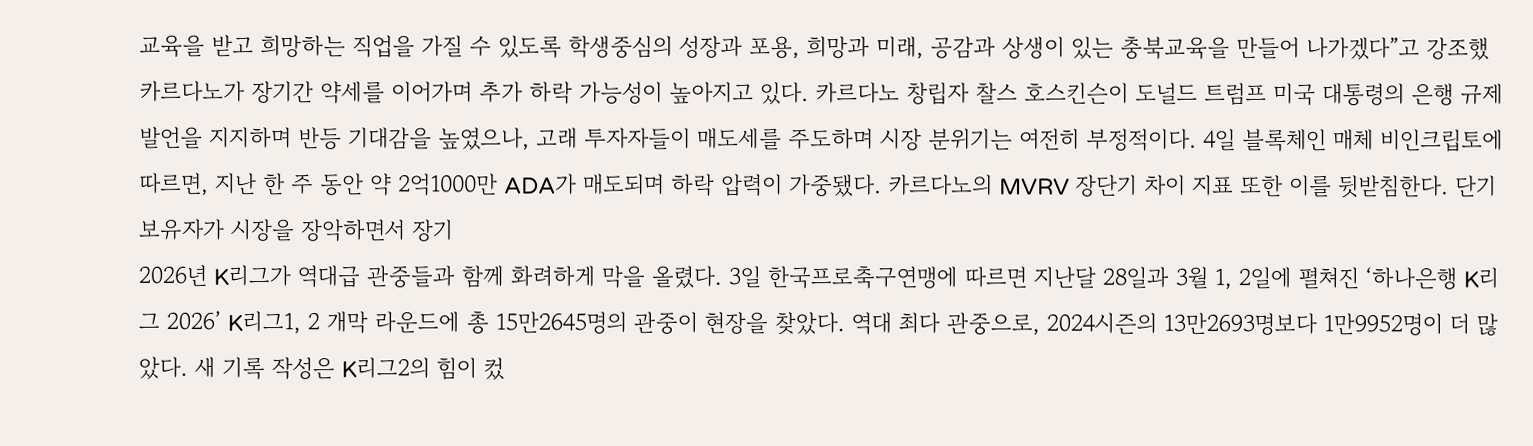교육을 받고 희망하는 직업을 가질 수 있도록 학생중심의 성장과 포용, 희망과 미래, 공감과 상생이 있는 충북교육을 만들어 나가겠다”고 강조했
카르다노가 장기간 약세를 이어가며 추가 하락 가능성이 높아지고 있다. 카르다노 창립자 찰스 호스킨슨이 도널드 트럼프 미국 대통령의 은행 규제 발언을 지지하며 반등 기대감을 높였으나, 고래 투자자들이 매도세를 주도하며 시장 분위기는 여전히 부정적이다. 4일 블록체인 매체 비인크립토에 따르면, 지난 한 주 동안 약 2억1000만 ADA가 매도되며 하락 압력이 가중됐다. 카르다노의 MVRV 장단기 차이 지표 또한 이를 뒷받침한다. 단기 보유자가 시장을 장악하면서 장기
2026년 K리그가 역대급 관중들과 함께 화려하게 막을 올렸다. 3일 한국프로축구연맹에 따르면 지난달 28일과 3월 1, 2일에 펼쳐진 ‘하나은행 K리그 2026’ K리그1, 2 개막 라운드에 총 15만2645명의 관중이 현장을 찾았다. 역대 최다 관중으로, 2024시즌의 13만2693명보다 1만9952명이 더 많았다. 새 기록 작성은 K리그2의 힘이 컸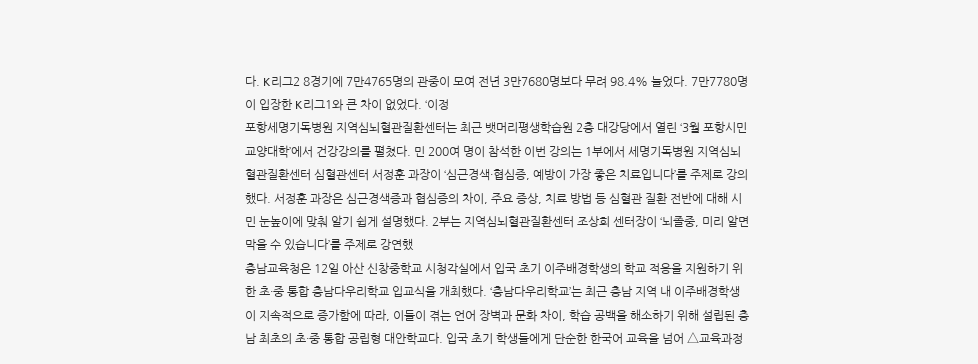다. K리그2 8경기에 7만4765명의 관중이 모여 전년 3만7680명보다 무려 98.4% 늘었다. 7만7780명이 입장한 K리그1와 큰 차이 없었다. ‘이정
포항세명기독병원 지역심뇌혈관질환센터는 최근 뱃머리평생학습원 2층 대강당에서 열린 ‘3월 포항시민교양대학’에서 건강강의를 펼쳤다. 민 200여 명이 참석한 이번 강의는 1부에서 세명기독병원 지역심뇌혈관질환센터 심혈관센터 서정훈 과장이 ‘심근경색·협심증, 예방이 가장 좋은 치료입니다’를 주제로 강의했다. 서정훈 과장은 심근경색증과 협심증의 차이, 주요 증상, 치료 방법 등 심혈관 질환 전반에 대해 시민 눈높이에 맞춰 알기 쉽게 설명했다. 2부는 지역심뇌혈관질환센터 조상희 센터장이 ‘뇌졸중, 미리 알면 막을 수 있습니다’를 주제로 강연했
충남교육청은 12일 아산 신창중학교 시청각실에서 입국 초기 이주배경학생의 학교 적응을 지원하기 위한 초·중 통합 충남다우리학교 입교식을 개최했다. ‘충남다우리학교’는 최근 충남 지역 내 이주배경학생이 지속적으로 증가함에 따라, 이들이 겪는 언어 장벽과 문화 차이, 학습 공백을 해소하기 위해 설립된 충남 최초의 초·중 통합 공립형 대안학교다. 입국 초기 학생들에게 단순한 한국어 교육을 넘어 △교육과정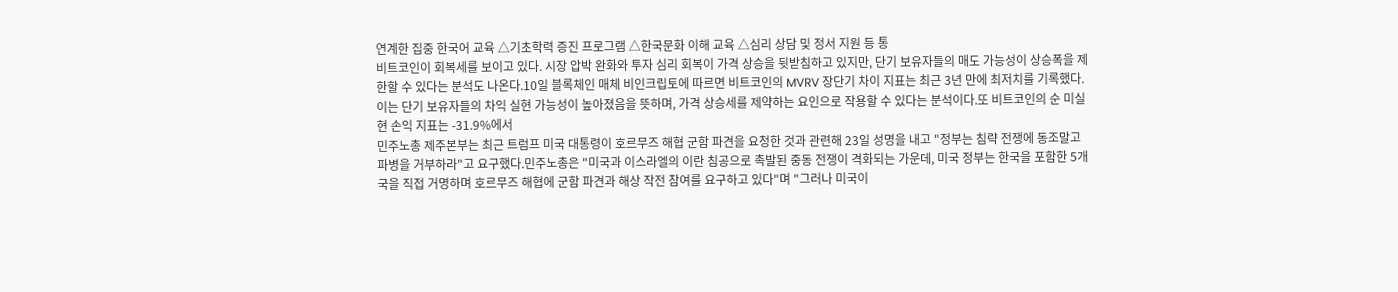연계한 집중 한국어 교육 △기초학력 증진 프로그램 △한국문화 이해 교육 △심리 상담 및 정서 지원 등 통
비트코인이 회복세를 보이고 있다. 시장 압박 완화와 투자 심리 회복이 가격 상승을 뒷받침하고 있지만, 단기 보유자들의 매도 가능성이 상승폭을 제한할 수 있다는 분석도 나온다.10일 블록체인 매체 비인크립토에 따르면 비트코인의 MVRV 장단기 차이 지표는 최근 3년 만에 최저치를 기록했다. 이는 단기 보유자들의 차익 실현 가능성이 높아졌음을 뜻하며, 가격 상승세를 제약하는 요인으로 작용할 수 있다는 분석이다.또 비트코인의 순 미실현 손익 지표는 -31.9%에서
민주노총 제주본부는 최근 트럼프 미국 대통령이 호르무즈 해협 군함 파견을 요청한 것과 관련해 23일 성명을 내고 "정부는 침략 전쟁에 동조말고 파병을 거부하라"고 요구했다.민주노총은 "미국과 이스라엘의 이란 침공으로 촉발된 중동 전쟁이 격화되는 가운데, 미국 정부는 한국을 포함한 5개국을 직접 거명하며 호르무즈 해협에 군함 파견과 해상 작전 참여를 요구하고 있다"며 "그러나 미국이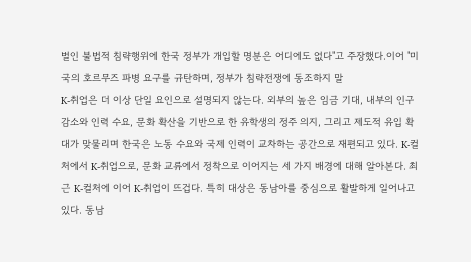벌인 불법적 침략행위에 한국 정부가 개입할 명분은 어디에도 없다"고 주장했다.이어 "미국의 호르무즈 파병 요구를 규탄하며, 정부가 침략전쟁에 동조하지 말
K-취업은 더 이상 단일 요인으로 설명되지 않는다. 외부의 높은 임금 기대, 내부의 인구 감소와 인력 수요, 문화 확산을 기반으로 한 유학생의 정주 의지, 그리고 제도적 유입 확대가 맞물리며 한국은 노동 수요와 국제 인력이 교차하는 공간으로 재편되고 있다. K-컬처에서 K-취업으로, 문화 교류에서 정착으로 이어지는 세 가지 배경에 대해 알아본다. 최근 K-컬처에 이어 K-취업이 뜨겁다. 특히 대상은 동남아를 중심으로 활발하게 일어나고 있다. 동남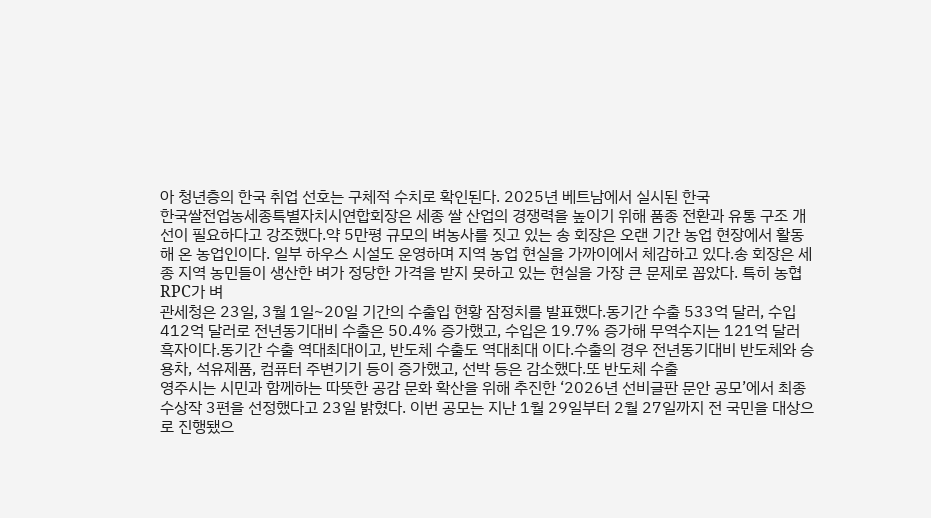아 청년층의 한국 취업 선호는 구체적 수치로 확인된다. 2025년 베트남에서 실시된 한국
한국쌀전업농세종특별자치시연합회장은 세종 쌀 산업의 경쟁력을 높이기 위해 품종 전환과 유통 구조 개선이 필요하다고 강조했다.약 5만평 규모의 벼농사를 짓고 있는 송 회장은 오랜 기간 농업 현장에서 활동해 온 농업인이다. 일부 하우스 시설도 운영하며 지역 농업 현실을 가까이에서 체감하고 있다.송 회장은 세종 지역 농민들이 생산한 벼가 정당한 가격을 받지 못하고 있는 현실을 가장 큰 문제로 꼽았다. 특히 농협 RPC가 벼
관세청은 23일, 3월 1일~20일 기간의 수출입 현황 잠정치를 발표했다.동기간 수출 533억 달러, 수입 412억 달러로 전년동기대비 수출은 50.4% 증가했고, 수입은 19.7% 증가해 무역수지는 121억 달러 흑자이다.동기간 수출 역대최대이고, 반도체 수출도 역대최대 이다.수출의 경우 전년동기대비 반도체와 승용차, 석유제품, 컴퓨터 주변기기 등이 증가했고, 선박 등은 감소했다.또 반도체 수출
영주시는 시민과 함께하는 따뜻한 공감 문화 확산을 위해 추진한 ‘2026년 선비글판 문안 공모’에서 최종 수상작 3편을 선정했다고 23일 밝혔다. 이번 공모는 지난 1월 29일부터 2월 27일까지 전 국민을 대상으로 진행됐으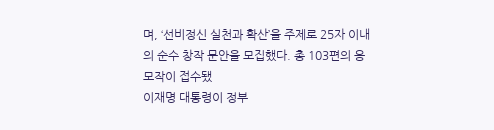며, ‘선비정신 실천과 확산’을 주제로 25자 이내의 순수 창작 문안을 모집했다. 총 103편의 응모작이 접수됐
이재명 대통령이 정부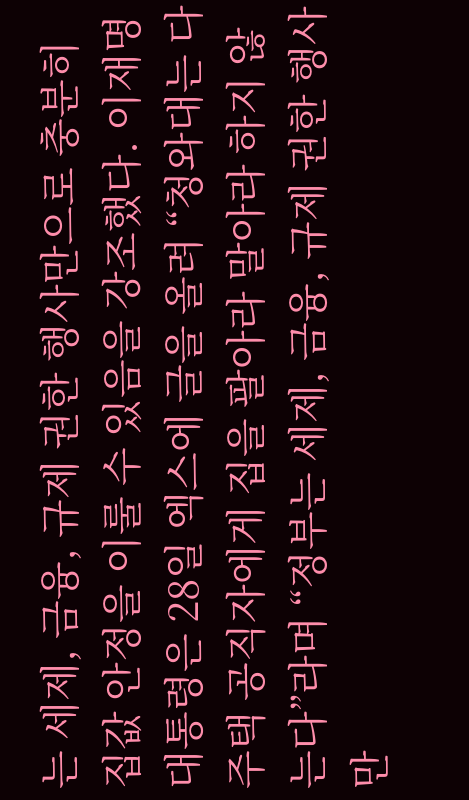는 세제, 금융, 규제 권한 행사만으로 충분히 집값 안정을 이룰 수 있음을 강조했다. 이재명 대통령은 28일 엑스에 글을 올려 “청와대는 다주택 공직자에게 집을 팔아라 말아라 하지 않는다”라며 “정부는 세제, 금융, 규제 권한 행사만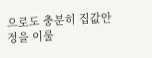으로도 충분히 집값안정을 이룰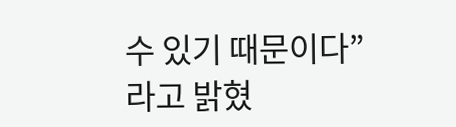수 있기 때문이다”라고 밝혔